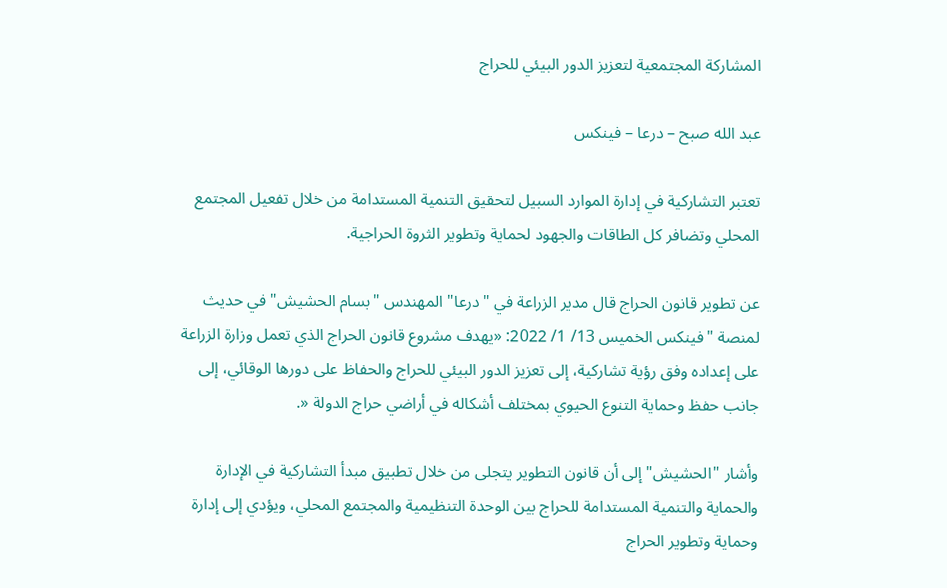المشاركة المجتمعية لتعزيز الدور البيئي للحراج

عبد الله صبح – درعا – فينكس

تعتبر التشاركية في إدارة الموارد السبيل لتحقيق التنمية المستدامة من خلال تفعيل المجتمع المحلي وتضافر كل الطاقات والجهود لحماية وتطوير الثروة الحراجية.

عن تطوير قانون الحراج قال مدير الزراعة في "درعا" المهندس "بسام الحشيش" في حديث لمنصة "فينكس الخميس 13/ 1/ 2022: «يهدف مشروع قانون الحراج الذي تعمل وزارة الزراعة على إعداده وفق رؤية تشاركية، إلى تعزيز الدور البيئي للحراج والحفاظ على دورها الوقائي، إلى جانب حفظ وحماية التنوع الحيوي بمختلف أشكاله في أراضي حراج الدولة «.

وأشار "الحشيش" إلى أن قانون التطوير يتجلى من خلال تطبيق مبدأ التشاركية في الإدارة والحماية والتنمية المستدامة للحراج بين الوحدة التنظيمية والمجتمع المحلي، ويؤدي إلى إدارة وحماية وتطوير الحراج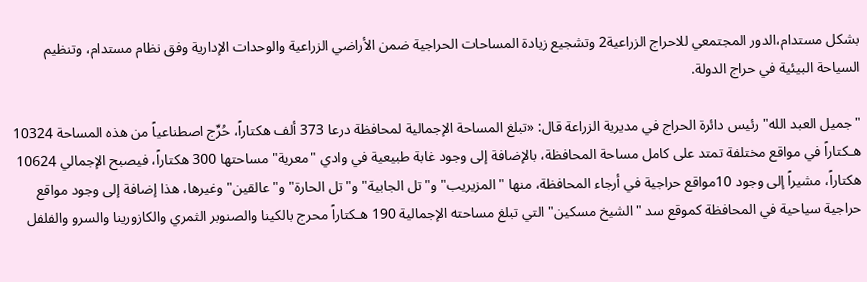بشكل مستدام،الدور المجتمعي للاحراج الزراعية2 وتشجيع زيادة المساحات الحراجية ضمن الأراضي الزراعية والوحدات الإدارية وفق نظام مستدام، وتنظيم السياحة البيئية في حراج الدولة.

"جميل العبد الله" رئيس دائرة الحراج في مديرية الزراعة قال: «تبلغ المساحة الإجمالية لمحافظة درعا 373 ألف هكتاراً، حُرِّج اصطناعياً من هذه المساحة 10324 هـكتاراً في مواقع مختلفة تمتد على كامل مساحة المحافظة، بالإضافة إلى وجود غابة طبيعية في وادي "معرية" مساحتها 300 هكتاراً، فيصبح الإجمالي 10624 هكتاراً، مشيراً إلى وجود 10مواقع حراجية في أرجاء المحافظة، منها "المزيريب" و"تل الجابية" و"تل الحارة" و"عالقين" وغيرها، هذا إضافة إلى وجود مواقع حراجية سياحية في المحافظة كموقع سد "الشيخ مسكين" التي تبلغ مساحته الإجمالية 190 هـكتاراً محرج بالكينا والصنوبر الثمري والكازورينا والسرو والفلفل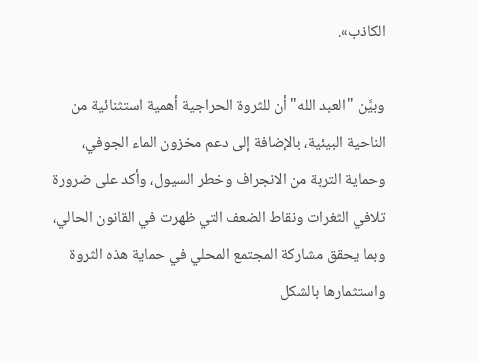الكاذب».

وبيَّن "العبد الله" أن للثروة الحراجية أهمية استثنائية من الناحية البيئية، بالإضافة إلى دعم مخزون الماء الجوفي، وحماية التربة من الانجراف وخطر السيول، وأكد على ضرورة تلافي الثغرات ونقاط الضعف التي ظهرت في القانون الحالي، وبما يحقق مشاركة المجتمع المحلي في حماية هذه الثروة واستثمارها بالشكل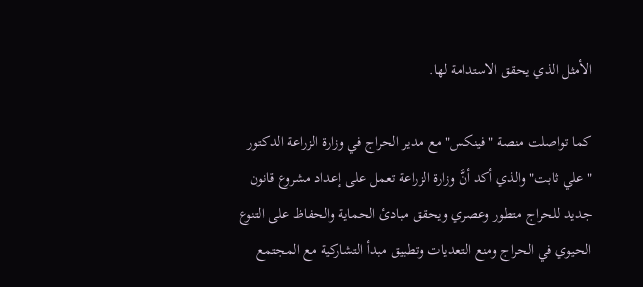الأمثل الذي يحقق الاستدامة لها.

كما تواصلت منصة "فينكس" مع مدير الحراج في وزارة الزراعة الدكتور "علي ثابت" والذي أكد أنَّ وزارة الزراعة تعمل على إعداد مشروع قانون جديد للحراج متطور وعصري ويحقق مبادئ الحماية والحفاظ على التنوع الحيوي في الحراج ومنع التعديات وتطبيق مبدأ التشاركية مع المجتمع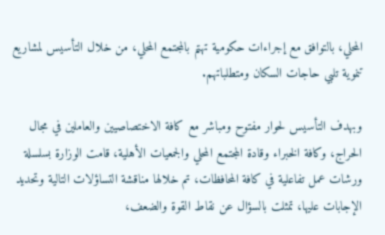المحلي، بالتوافق مع إجراءات حكومية تهتم بالمجتمع المحلي، من خلال التأسيس لمشاريع تنموية تلبي حاجات السكان ومتطلباتهم.

وبهدف التأسيس لحوار مفتوح ومباشر مع كافة الاختصاصيين والعاملين في مجال الحراج، وكافة الخبراء وقادة المجتمع المحلي والجمعيات الأهلية، قامت الوزارة بسلسلة ورشات عمل تفاعلية في كافة المحافظات، تم خلالها مناقشة التساؤلات التالية وتحديد الإجابات عليها، تمثلت بالسؤال عن نقاط القوة والضعف،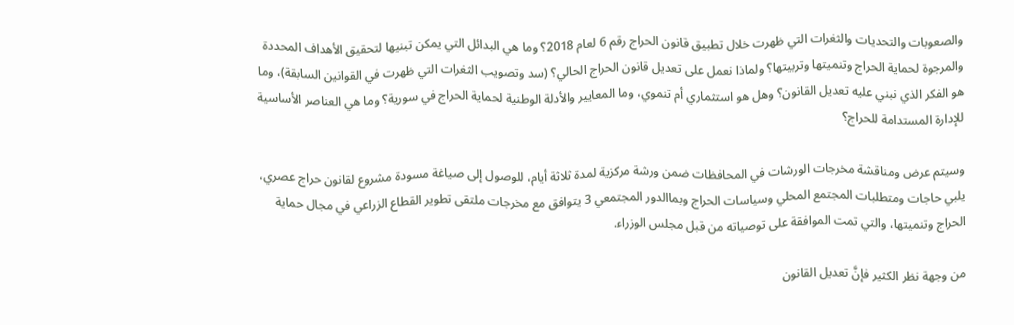والصعوبات والتحديات والثغرات التي ظهرت خلال تطبيق قانون الحراج رقم 6 لعام 2018؟ وما هي البدائل التي يمكن تبنيها لتحقيق الأهداف المحددة والمرجوة لحماية الحراج وتنميتها وتربيتها؟ ولماذا نعمل على تعديل قانون الحراج الحالي؟ (سد وتصويب الثغرات التي ظهرت في القوانين السابقة)، وما هو الفكر الذي نبني عليه تعديل القانون؟ وهل هو استثماري أم تنموي، وما المعايير والأدلة الوطنية لحماية الحراج في سورية؟ وما هي العناصر الأساسية للإدارة المستدامة للحراج؟

وسيتم عرض ومناقشة مخرجات الورشات في المحافظات ضمن ورشة مركزية لمدة ثلاثة أيام، للوصول إلى صياغة مسودة مشروع لقانون حراج عصري، يلبي حاجات ومتطلبات المجتمع المحلي وسياسات الحراج وبماالدور المجتمعي 3 يتوافق مع مخرجات ملتقى تطوير القطاع الزراعي في مجال حماية الحراج وتنميتها، والتي تمت الموافقة على توصياته من قبل مجلس الوزراء.

من وجهة نظر الكثير فإنَّ تعديل القانون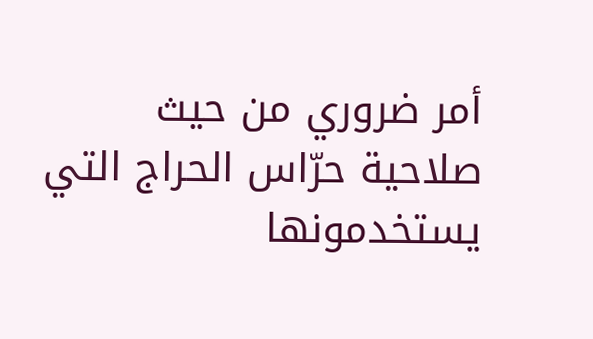أمر ضروري من حيث صلاحية حرّاس الحراج التي يستخدمونها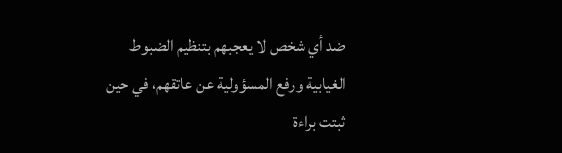ضد أي شخص لا يعجبهم بتنظيم الضبوط الغيابية ورفع المسؤولية عن عاتقهم، في حين ثبتت براءة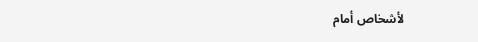لأشخاص أمام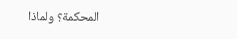المحكمة؟ ولماذا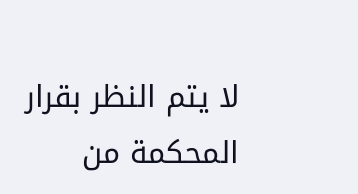لا يتم النظر بقرار المحكمة من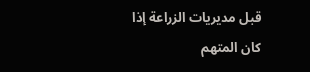قبل مديريات الزراعة إذا كان المتهم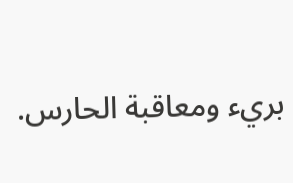بريء ومعاقبة الحارس.